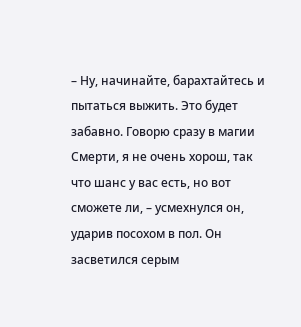– Ну, начинайте, барахтайтесь и пытаться выжить. Это будет забавно. Говорю сразу в магии Смерти, я не очень хорош, так что шанс у вас есть, но вот сможете ли, – усмехнулся он, ударив посохом в пол. Он засветился серым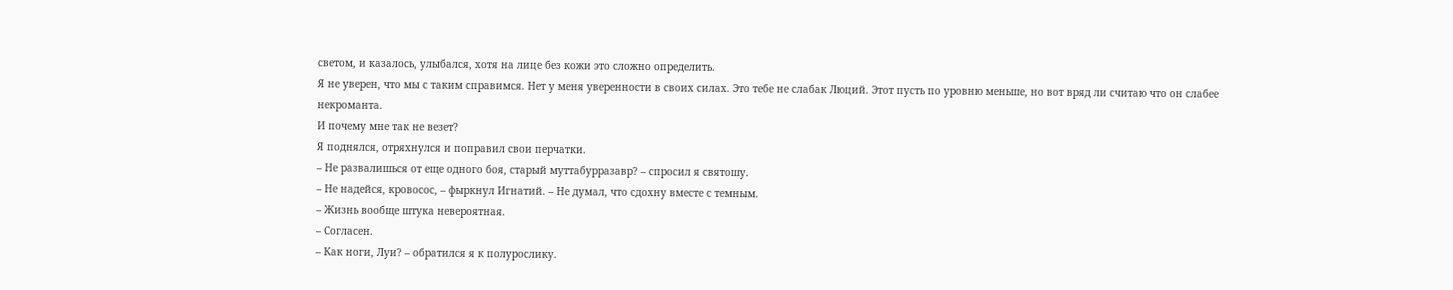светом, и казалось, улыбался, хотя на лице без кожи это сложно определить.
Я не уверен, что мы с таким справимся. Нет у меня уверенности в своих силах. Это тебе не слабак Люций. Этот пусть по уровню меньше, но вот вряд ли считаю что он слабее некроманта.
И почему мне так не везет?
Я поднялся, отряхнулся и поправил свои перчатки.
– Не развалишься от еще одного боя, старый муттабурразавр? – спросил я святошу.
– Не надейся, кровосос, – фыркнул Игнатий. – Не думал, что сдохну вместе с темным.
– Жизнь вообще штука невероятная.
– Согласен.
– Как ноги, Луи? – обратился я к полурослику.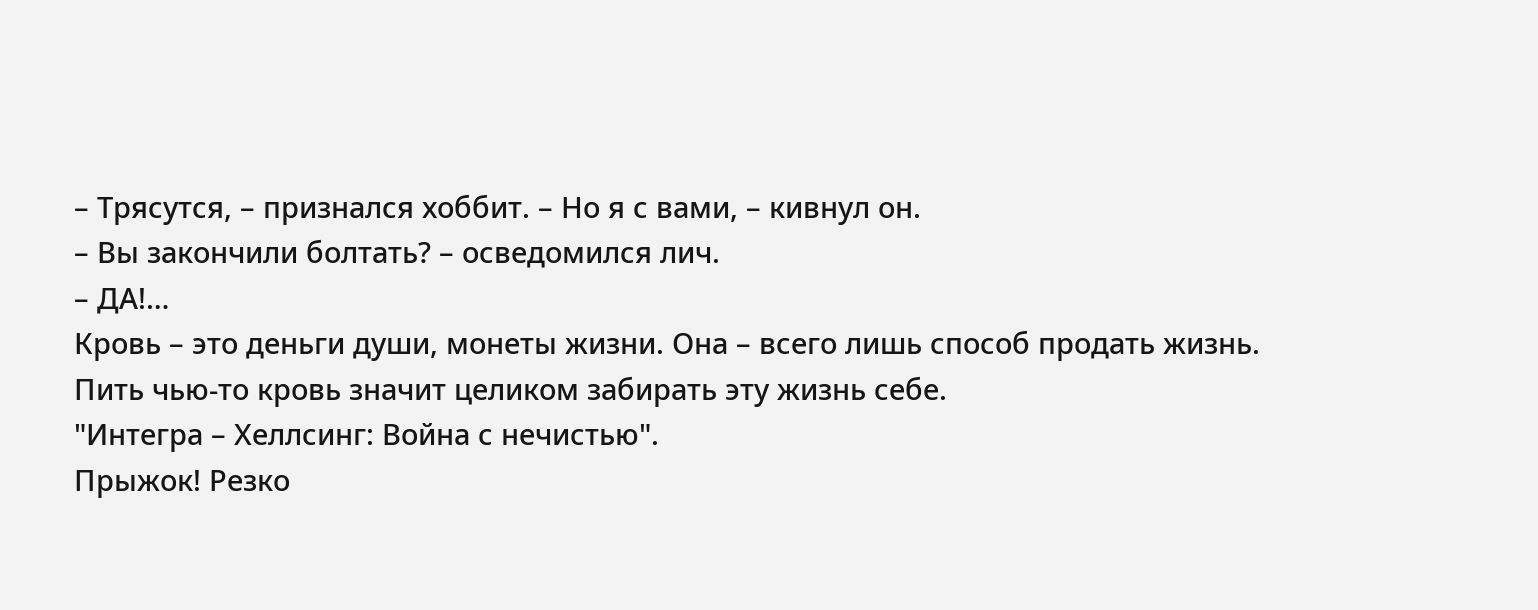– Трясутся, – признался хоббит. – Но я с вами, – кивнул он.
– Вы закончили болтать? – осведомился лич.
– ДА!…
Кровь – это деньги души, монеты жизни. Она – всего лишь способ продать жизнь. Пить чью-то кровь значит целиком забирать эту жизнь себе.
"Интегра – Хеллсинг: Война с нечистью".
Прыжок! Резко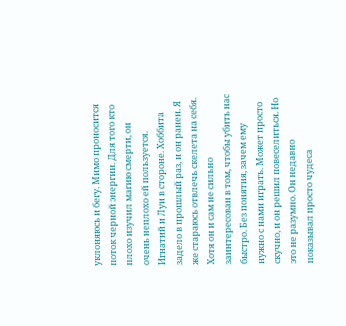уклоняюсь и бегу. Мимо проносится поток черной энергии. Для того кто плохо изучил магию смерти, он очень неплохо ей пользуется. Игнатий и Луи в стороне. Хоббита задело в прошлый раз, и он ранен. Я же стараюсь отвлечь скелета на себя. Хотя он и сам не сильно заинтересован в том, чтобы убить нас быстро. Без понятия, зачем ему нужно с нами играть. Может просто скучно, и он решил повеселиться. Но это не разумно. Он недавно показывал просто чудеса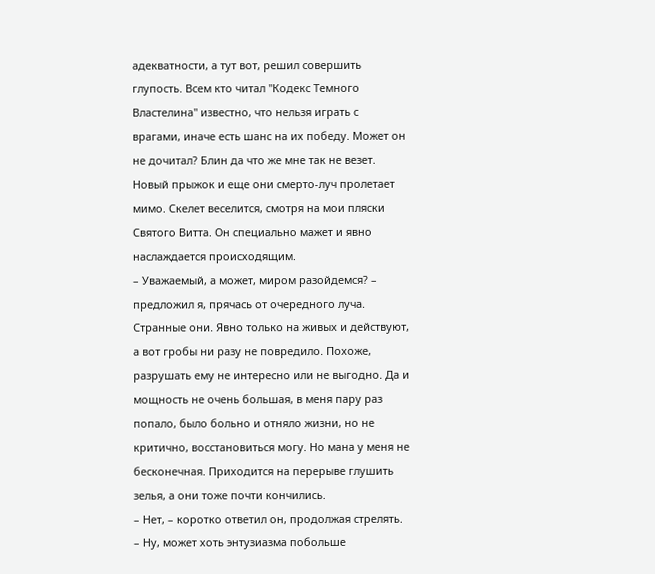адекватности, а тут вот, решил совершить глупость. Всем кто читал "Кодекс Темного Властелина" известно, что нельзя играть с врагами, иначе есть шанс на их победу. Может он не дочитал? Блин да что же мне так не везет.
Новый прыжок и еще они смерто-луч пролетает мимо. Скелет веселится, смотря на мои пляски Святого Витта. Он специально мажет и явно наслаждается происходящим.
– Уважаемый, а может, миром разойдемся? – предложил я, прячась от очередного луча. Странные они. Явно только на живых и действуют, а вот гробы ни разу не повредило. Похоже, разрушать ему не интересно или не выгодно. Да и мощность не очень большая, в меня пару раз попало, было больно и отняло жизни, но не критично, восстановиться могу. Но мана у меня не бесконечная. Приходится на перерыве глушить зелья, а они тоже почти кончились.
– Нет, – коротко ответил он, продолжая стрелять.
– Ну, может хоть энтузиазма побольше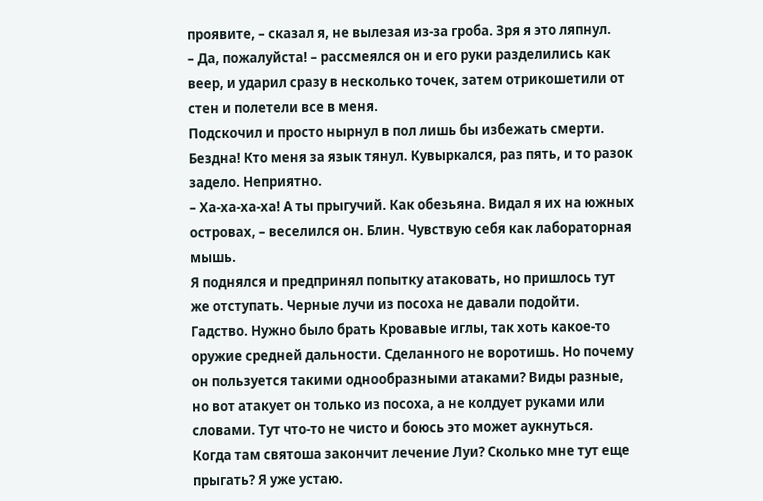проявите, – сказал я, не вылезая из-за гроба. Зря я это ляпнул.
– Да, пожалуйста! – рассмеялся он и его руки разделились как веер, и ударил сразу в несколько точек, затем отрикошетили от стен и полетели все в меня.
Подскочил и просто нырнул в пол лишь бы избежать смерти. Бездна! Кто меня за язык тянул. Кувыркался, раз пять, и то разок задело. Неприятно.
– Ха-ха-ха-ха! А ты прыгучий. Как обезьяна. Видал я их на южных островах, – веселился он. Блин. Чувствую себя как лабораторная мышь.
Я поднялся и предпринял попытку атаковать, но пришлось тут же отступать. Черные лучи из посоха не давали подойти. Гадство. Нужно было брать Кровавые иглы, так хоть какое-то оружие средней дальности. Сделанного не воротишь. Но почему он пользуется такими однообразными атаками? Виды разные, но вот атакует он только из посоха, а не колдует руками или словами. Тут что-то не чисто и боюсь это может аукнуться.
Когда там святоша закончит лечение Луи? Сколько мне тут еще прыгать? Я уже устаю.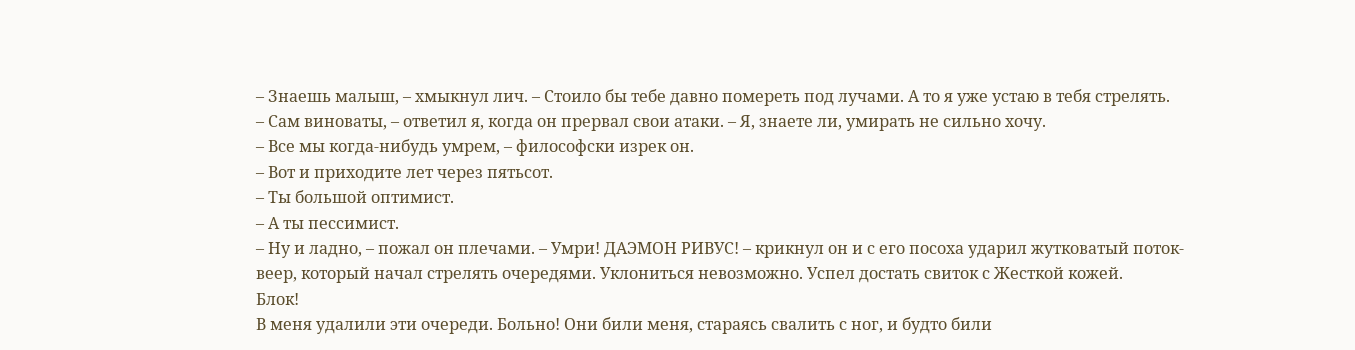– Знаешь малыш, – хмыкнул лич. – Стоило бы тебе давно помереть под лучами. А то я уже устаю в тебя стрелять.
– Сам виноваты, – ответил я, когда он прервал свои атаки. – Я, знаете ли, умирать не сильно хочу.
– Все мы когда-нибудь умрем, – философски изрек он.
– Вот и приходите лет через пятьсот.
– Ты большой оптимист.
– А ты пессимист.
– Ну и ладно, – пожал он плечами. – Умри! ДАЭМОН РИВУС! – крикнул он и с его посоха ударил жутковатый поток-веер, который начал стрелять очередями. Уклониться невозможно. Успел достать свиток с Жесткой кожей.
Блок!
В меня удалили эти очереди. Больно! Они били меня, стараясь свалить с ног, и будто били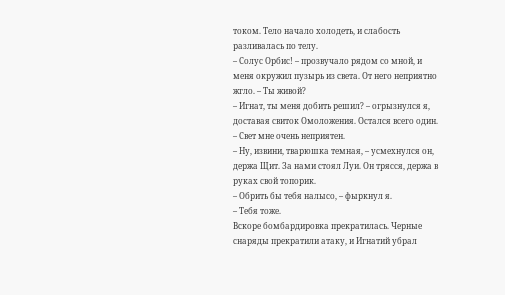током. Тело начало холодеть, и слабость разливалась по телу.
– Солус Орбис! – прозвучало рядом со мной, и меня окружил пузырь из света. От него неприятно жгло. – Ты живой?
– Игнат, ты меня добить решил? – огрызнулся я, доставая свиток Омоложения. Остался всего один. – Свет мне очень неприятен.
– Ну, извини, тварюшка темная, – усмехнулся он, держа Щит. За нами стоял Луи. Он трясся, держа в руках свой топорик.
– Обрить бы тебя налысо, – фыркнул я.
– Тебя тоже.
Вскоре бомбардировка прекратилась. Черные снаряды прекратили атаку, и Игнатий убрал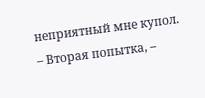неприятный мне купол.
– Вторая попытка, –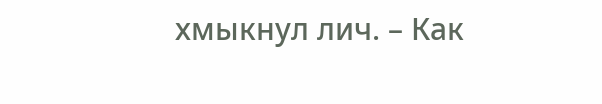хмыкнул лич. – Как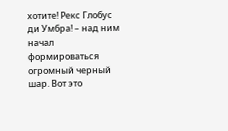хотите! Рекс Глобус ди Умбра! – над ним начал формироваться огромный черный шар. Вот это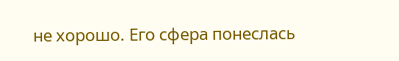не хорошо. Его сфера понеслась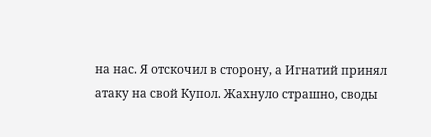на нас. Я отскочил в сторону, а Игнатий принял атаку на свой Купол. Жахнуло страшно, своды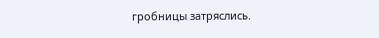гробницы затряслись.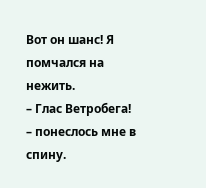Вот он шанс! Я помчался на нежить.
– Глас Ветробега! – понеслось мне в спину.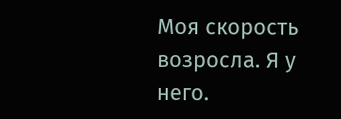Моя скорость возросла. Я у него.